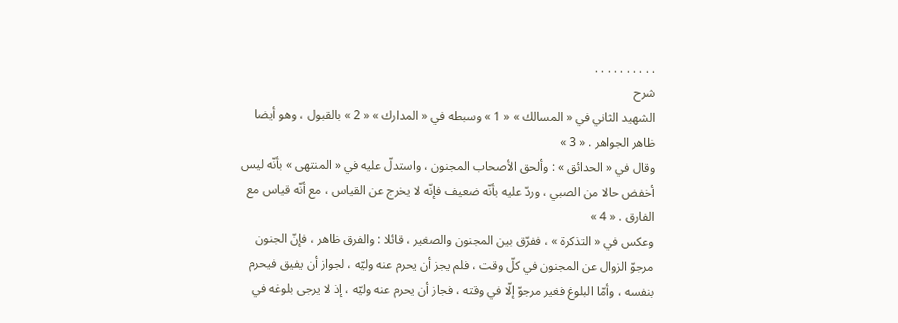. . . . . . . . . .
شرح
الشهيد الثاني في « المسالك » « 1 » وسبطه في « المدارك » « 2 » بالقبول ، وهو أيضا ظاهر الجواهر . « 3 »
وقال في « الحدائق » : وألحق الأصحاب المجنون ، واستدلّ عليه في « المنتهى » بأنّه ليس أخفض حالا من الصبي ، وردّ عليه بأنّه ضعيف فإنّه لا يخرج عن القياس ، مع أنّه قياس مع الفارق . « 4 »
وعكس في « التذكرة » ، ففرّق بين المجنون والصغير ، قائلا : والفرق ظاهر ، فإنّ الجنون مرجوّ الزوال عن المجنون في كلّ وقت ، فلم يجز أن يحرم عنه وليّه ، لجواز أن يفيق فيحرم بنفسه ، وأمّا البلوغ فغير مرجوّ إلّا في وقته ، فجاز أن يحرم عنه وليّه ، إذ لا يرجى بلوغه في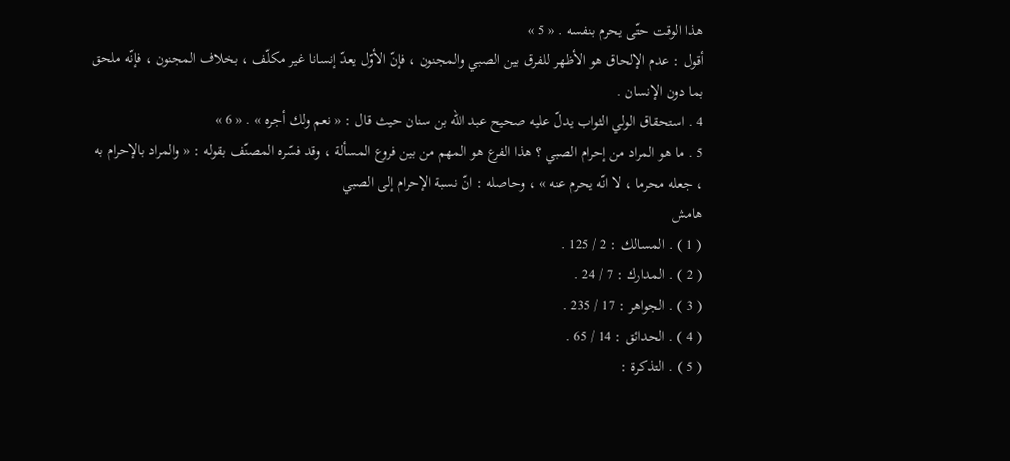هذا الوقت حتّى يحرم بنفسه . « 5 »
أقول : عدم الإلحاق هو الأظهر للفرق بين الصبي والمجنون ، فإنّ الأوّل يعدّ إنسانا غير مكلّف ، بخلاف المجنون ، فإنّه ملحق بما دون الإنسان .
4 . استحقاق الولي الثواب يدلّ عليه صحيح عبد اللّه بن سنان حيث قال : « نعم ولك أجره » . « 6 »
5 . ما هو المراد من إحرام الصبي ؟ هذا الفرع هو المهم من بين فروع المسألة ، وقد فسّره المصنّف بقوله : « والمراد بالإحرام به ، جعله محرما ، لا انّه يحرم عنه » ، وحاصله : انّ نسبة الإحرام إلى الصبي
هامش
( 1 ) . المسالك : 2 / 125 .
( 2 ) . المدارك : 7 / 24 .
( 3 ) . الجواهر : 17 / 235 .
( 4 ) . الحدائق : 14 / 65 .
( 5 ) . التذكرة :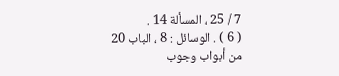7 / 25 ، المسألة 14 .
( 6 ) . الوسائل : 8 ، الباب 20 من أبواب وجوب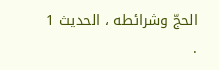الحجّ وشرائطه ، الحديث 1 .